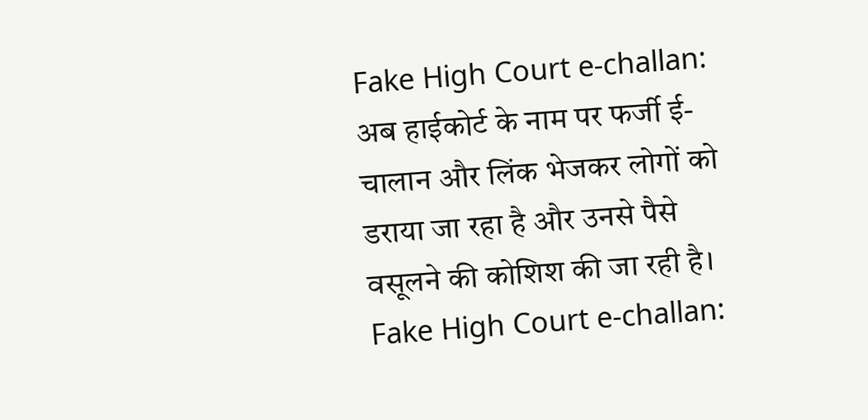Fake High Court e-challan: अब हाईकोर्ट के नाम पर फर्जी ई-चालान और लिंक भेजकर लोगों को डराया जा रहा है और उनसे पैसे वसूलने की कोशिश की जा रही है।
Fake High Court e-challan: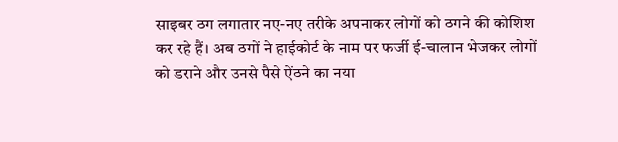साइबर ठग लगातार नए-नए तरीके अपनाकर लोगों को ठगने की कोशिश कर रहे हैं। अब ठगों ने हाईकोर्ट के नाम पर फर्जी ई-चालान भेजकर लोगों को डराने और उनसे पैसे ऐंठने का नया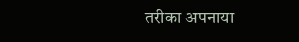तरीका अपनाया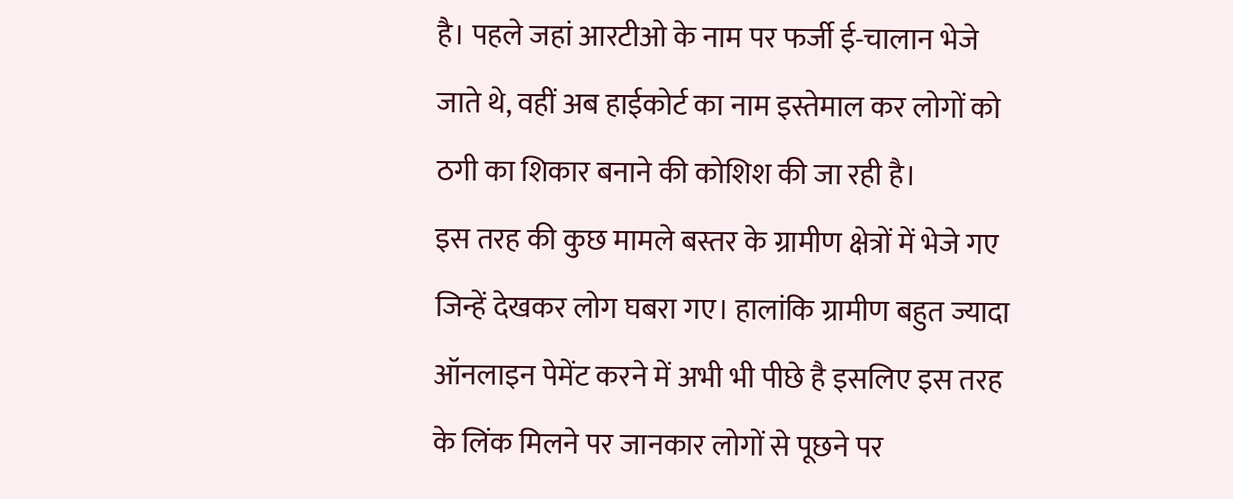है। पहले जहां आरटीओ के नाम पर फर्जी ई-चालान भेजे जाते थे, वहीं अब हाईकोर्ट का नाम इस्तेमाल कर लोगों को ठगी का शिकार बनाने की कोशिश की जा रही है।
इस तरह की कुछ मामले बस्तर के ग्रामीण क्षेत्रों में भेजे गए जिन्हें देखकर लोग घबरा गए। हालांकि ग्रामीण बहुत ज्यादा ऑनलाइन पेमेंट करने में अभी भी पीछे है इसलिए इस तरह के लिंक मिलने पर जानकार लोगों से पूछने पर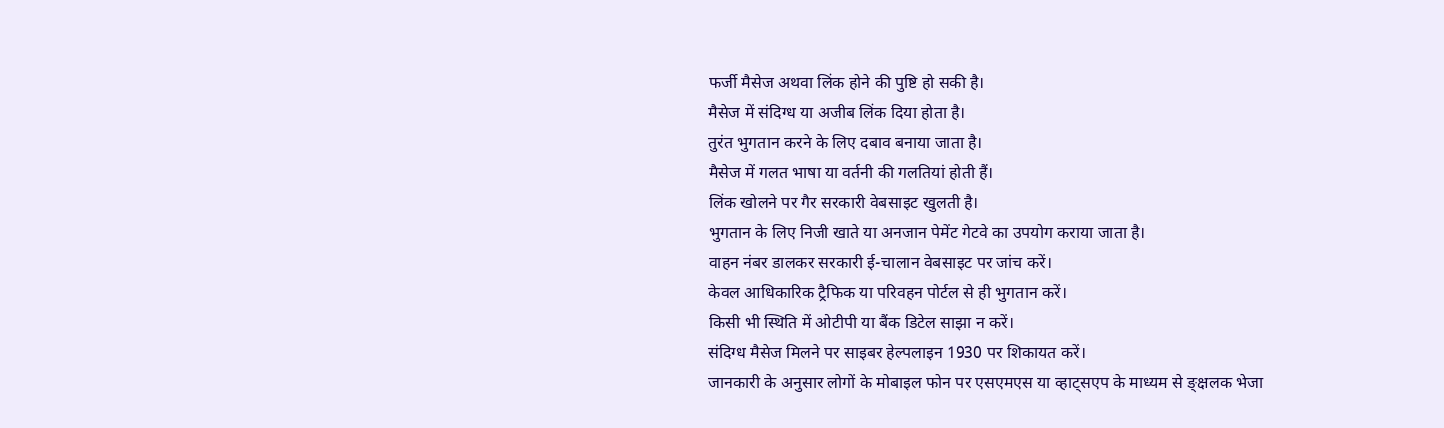फर्जी मैसेज अथवा लिंक होने की पुष्टि हो सकी है।
मैसेज में संदिग्ध या अजीब लिंक दिया होता है।
तुरंत भुगतान करने के लिए दबाव बनाया जाता है।
मैसेज में गलत भाषा या वर्तनी की गलतियां होती हैं।
लिंक खोलने पर गैर सरकारी वेबसाइट खुलती है।
भुगतान के लिए निजी खाते या अनजान पेमेंट गेटवे का उपयोग कराया जाता है।
वाहन नंबर डालकर सरकारी ई-चालान वेबसाइट पर जांच करें।
केवल आधिकारिक ट्रैफिक या परिवहन पोर्टल से ही भुगतान करें।
किसी भी स्थिति में ओटीपी या बैंक डिटेल साझा न करें।
संदिग्ध मैसेज मिलने पर साइबर हेल्पलाइन 1930 पर शिकायत करें।
जानकारी के अनुसार लोगों के मोबाइल फोन पर एसएमएस या व्हाट्सएप के माध्यम से ङ्क्षलक भेजा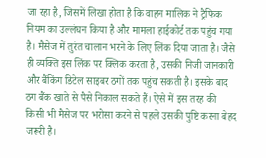जा रहा है, जिसमें लिखा होता है कि वाहन मालिक ने ट्रैफिक नियम का उल्लंघन किया है और मामला हाईकोर्ट तक पहुंच गया है। मैसेज में तुरंत चालान भरने के लिए लिंक दिया जाता है। जैसे ही व्यक्ति इस लिंक पर क्लिक करता है, उसकी निजी जानकारी और बैंकिंग डिटेल साइबर ठगों तक पहुंच सकती है। इसके बाद ठग बैंक खाते से पैसे निकाल सकते हैं। ऐसे में इस तरह की किसी भी मैसेज पर भरोसा करने से पहले उसकी पुष्टि करना बेहद जरूरी है।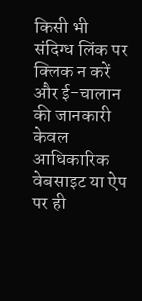किसी भी संदिग्ध लिंक पर क्लिक न करें और ई-चालान की जानकारी केवल आधिकारिक वेबसाइट या ऐप पर ही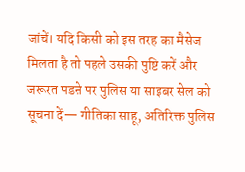जांचें। यदि किसी को इस तरह का मैसेज मिलता है तो पहले उसकी पुष्टि करें और जरूरत पडऩे पर पुलिस या साइबर सेल को सूचना दें— गीतिका साहू, अतिरिक्त पुलिस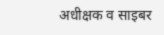अधीक्षक व साइबर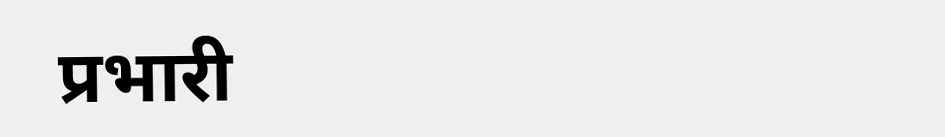प्रभारी